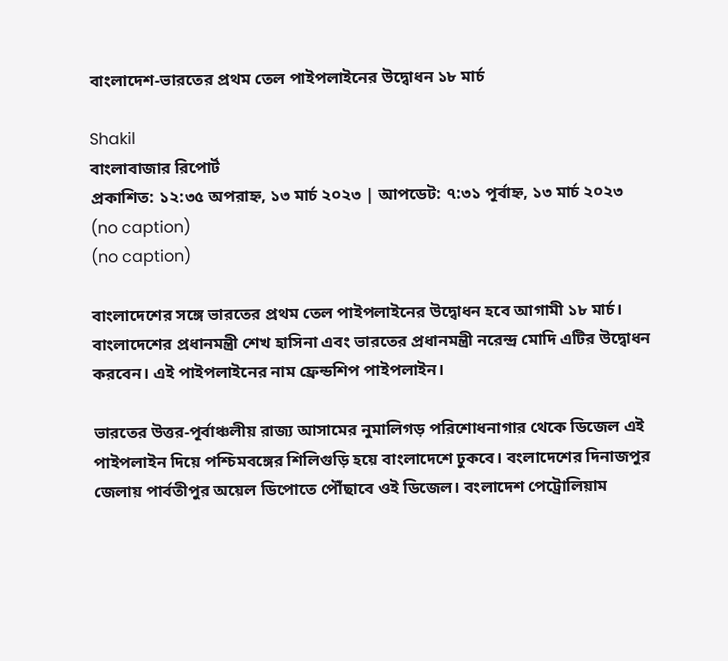বাংলাদেশ-ভারতের প্রথম তেল পাইপলাইনের উদ্বোধন ১৮ মার্চ

Shakil
বাংলাবাজার রিপোর্ট
প্রকাশিত: ১২:৩৫ অপরাহ্ন, ১৩ মার্চ ২০২৩ | আপডেট: ৭:৩১ পূর্বাহ্ন, ১৩ মার্চ ২০২৩
(no caption)
(no caption)

বাংলাদেশের সঙ্গে ভারতের প্রথম তেল পাইপলাইনের উদ্বোধন হবে আগামী ১৮ মার্চ। বাংলাদেশের প্রধানমন্ত্রী শেখ হাসিনা এবং ভারতের প্রধানমন্ত্রী নরেন্দ্র মোদি এটির উদ্বোধন করবেন। এই পাইপলাইনের নাম ফ্রেন্ডশিপ পাইপলাইন।

ভারতের উত্তর-পূর্বাঞ্চলীয় রাজ্য আসামের নুমালিগড় পরিশোধনাগার থেকে ডিজেল এই পাইপলাইন দিয়ে পশ্চিমবঙ্গের শিলিগুড়ি হয়ে বাংলাদেশে ঢুকবে। বংলাদেশের দিনাজপুর জেলায় পার্বতীপুর অয়েল ডিপোতে পৌঁছাবে ওই ডিজেল। বংলাদেশ পেট্রোলিয়াম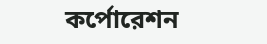কর্পোরেশন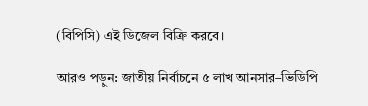(বিপিসি) এই ডিজেল বিক্রি করবে।

আরও পড়ুন: জাতীয় নির্বাচনে ৫ লাখ আনসার–ভিডিপি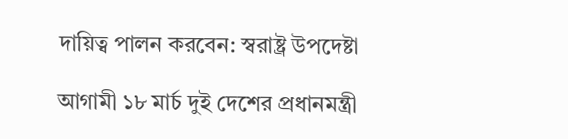দায়িত্ব পালন করবেন: স্বরাষ্ট্র উপদেষ্টা

আগামী ১৮ মার্চ দুই দেশের প্রধানমন্ত্রী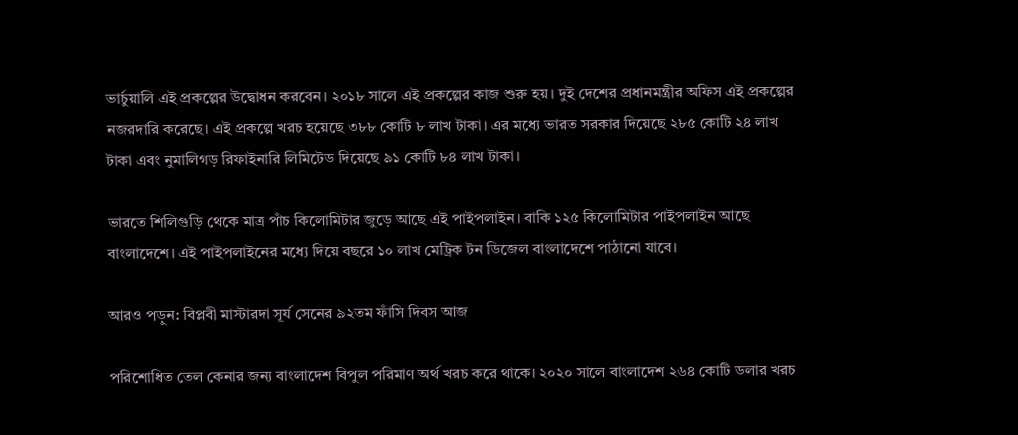ভার্চুয়ালি এই প্রকল্পের উদ্বোধন করবেন। ২০১৮ সালে এই প্রকল্পের কাজ শুরু হয়। দুই দেশের প্রধানমন্ত্রীর অফিস এই প্রকল্পের নজরদারি করেছে। এই প্রকল্পে খরচ হয়েছে ৩৮৮ কোটি ৮ লাখ টাকা। এর মধ্যে ভারত সরকার দিয়েছে ২৮৫ কোটি ২৪ লাখ টাকা এবং নুমালিগড় রিফাইনারি লিমিটেড দিয়েছে ৯১ কোটি ৮৪ লাখ টাকা।

ভারতে শিলিগুড়ি থেকে মাত্র পাঁচ কিলোমিটার জুড়ে আছে এই পাইপলাইন। বাকি ১২৫ কিলোমিটার পাইপলাইন আছে বাংলাদেশে। এই পাইপলাইনের মধ্যে দিয়ে বছরে ১০ লাখ মেট্রিক টন ডিজেল বাংলাদেশে পাঠানো যাবে।

আরও পড়ুন: বিপ্লবী মাস্টারদা সূর্য সেনের ৯২তম ফাঁসি দিবস আজ

পরিশোধিত তেল কেনার জন্য বাংলাদেশ বিপুল পরিমাণ অর্থ খরচ করে থাকে। ২০২০ সালে বাংলাদেশ ২৬৪ কোটি ডলার খরচ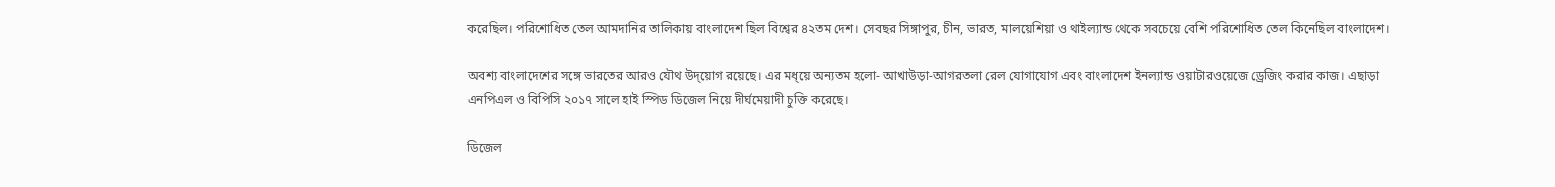করেছিল। পরিশোধিত তেল আমদানির তালিকায় বাংলাদেশ ছিল বিশ্বের ৪২তম দেশ। সেবছর সিঙ্গাপুর, চীন, ভারত, মালয়েশিয়া ও থাইল্যান্ড থেকে সবচেয়ে বেশি পরিশোধিত তেল কিনেছিল বাংলাদেশ।

অবশ্য বাংলাদেশের সঙ্গে ভারতের আরও যৌথ উদ্য়োগ রয়েছে। এর মধ্য়ে অন্যতম হলো- আখাউড়া-আগরতলা রেল যোগাযোগ এবং বাংলাদেশ ইনল্যান্ড ওয়াটারওয়েজে ড্রেজিং করার কাজ। এছাড়া এনপিএল ও বিপিসি ২০১৭ সালে হাই স্পিড ডিজেল নিয়ে দীর্ঘমেয়াদী চুক্তি করেছে।

ডিজেল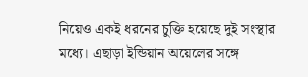নিয়েও একই ধরনের চুক্তি হয়েছে দুই সংস্থার মধ্যে। এছাড়া ইন্ডিয়ান অয়েলের সঙ্গে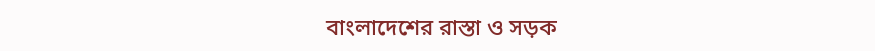বাংলাদেশের রাস্তা ও সড়ক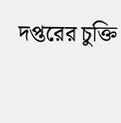দপ্তরের চুক্তি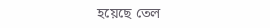হয়েছে তেল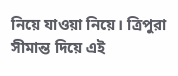নিয়ে যাওয়া নিয়ে। ত্রিপুরা সীমান্ত দিয়ে এই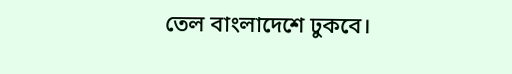তেল বাংলাদেশে ঢুকবে।